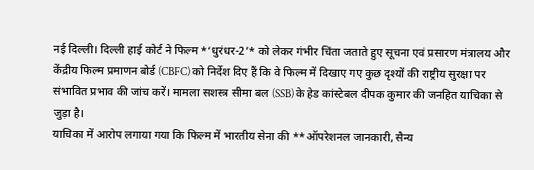नई दिल्ली। दिल्ली हाई कोर्ट ने फिल्म *‘धुरंधर-2’* को लेकर गंभीर चिंता जताते हुए सूचना एवं प्रसारण मंत्रालय और केंद्रीय फिल्म प्रमाणन बोर्ड (CBFC) को निर्देश दिए हैं कि वे फिल्म में दिखाए गए कुछ दृश्यों की राष्ट्रीय सुरक्षा पर संभावित प्रभाव की जांच करें। मामला सशस्त्र सीमा बल (SSB) के हेड कांस्टेबल दीपक कुमार की जनहित याचिका से जुड़ा है।
याचिका में आरोप लगाया गया कि फिल्म में भारतीय सेना की **ऑपरेशनल जानकारी, सैन्य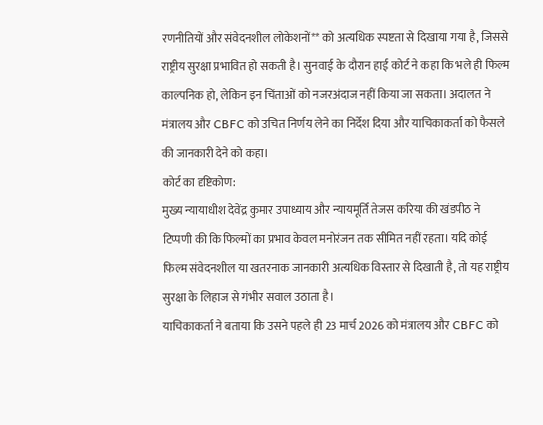रणनीतियों और संवेदनशील लोकेशनों** को अत्यधिक स्पष्टता से दिखाया गया है, जिससे राष्ट्रीय सुरक्षा प्रभावित हो सकती है। सुनवाई के दौरान हाई कोर्ट ने कहा कि भले ही फिल्म काल्पनिक हो, लेकिन इन चिंताओं को नजरअंदाज नहीं किया जा सकता। अदालत ने मंत्रालय और CBFC को उचित निर्णय लेने का निर्देश दिया और याचिकाकर्ता को फैसले की जानकारी देने को कहा।
कोर्ट का दृष्टिकोण:
मुख्य न्यायाधीश देवेंद्र कुमार उपाध्याय और न्यायमूर्ति तेजस करिया की खंडपीठ ने टिप्पणी की कि फिल्मों का प्रभाव केवल मनोरंजन तक सीमित नहीं रहता। यदि कोई फिल्म संवेदनशील या खतरनाक जानकारी अत्यधिक विस्तार से दिखाती है, तो यह राष्ट्रीय सुरक्षा के लिहाज से गंभीर सवाल उठाता है।
याचिकाकर्ता ने बताया कि उसने पहले ही 23 मार्च 2026 को मंत्रालय और CBFC को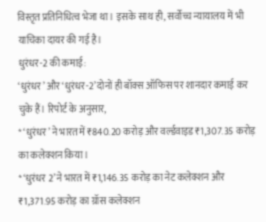विस्तृत प्रतिनिधित्व भेजा था। इसके साथ ही, सर्वोच्च न्यायालय में भी याचिका दायर की गई है।
धुरंधर-2 की कमाई:
‘धुरंधर’ और ‘धुरंधर-2’ दोनों ही बॉक्स ऑफिस पर शानदार कमाई कर चुके हैं। रिपोर्ट के अनुसार,
* ‘धुरंधर’ ने भारत में ₹840.20 करोड़ और वर्ल्डवाइड ₹1,307.35 करोड़ का कलेक्शन किया।
* ‘धुरंधर 2’ ने भारत में ₹1,146.35 करोड़ का नेट कलेक्शन और ₹1,371.95 करोड़ का ग्रॉस कलेक्शन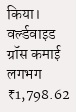किया। वर्ल्डवाइड ग्रॉस कमाई लगभग ₹1,798.62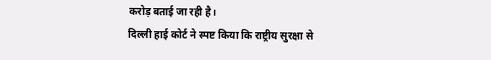करोड़ बताई जा रही है।
दिल्ली हाई कोर्ट ने स्पष्ट किया कि राष्ट्रीय सुरक्षा से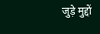जुड़े मुद्दों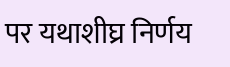पर यथाशीघ्र निर्णय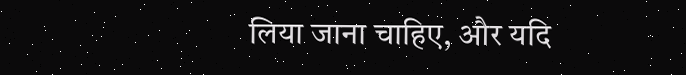लिया जाना चाहिए, और यदि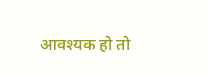आवश्यक हो तो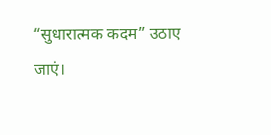“सुधारात्मक कदम” उठाए जाएं।